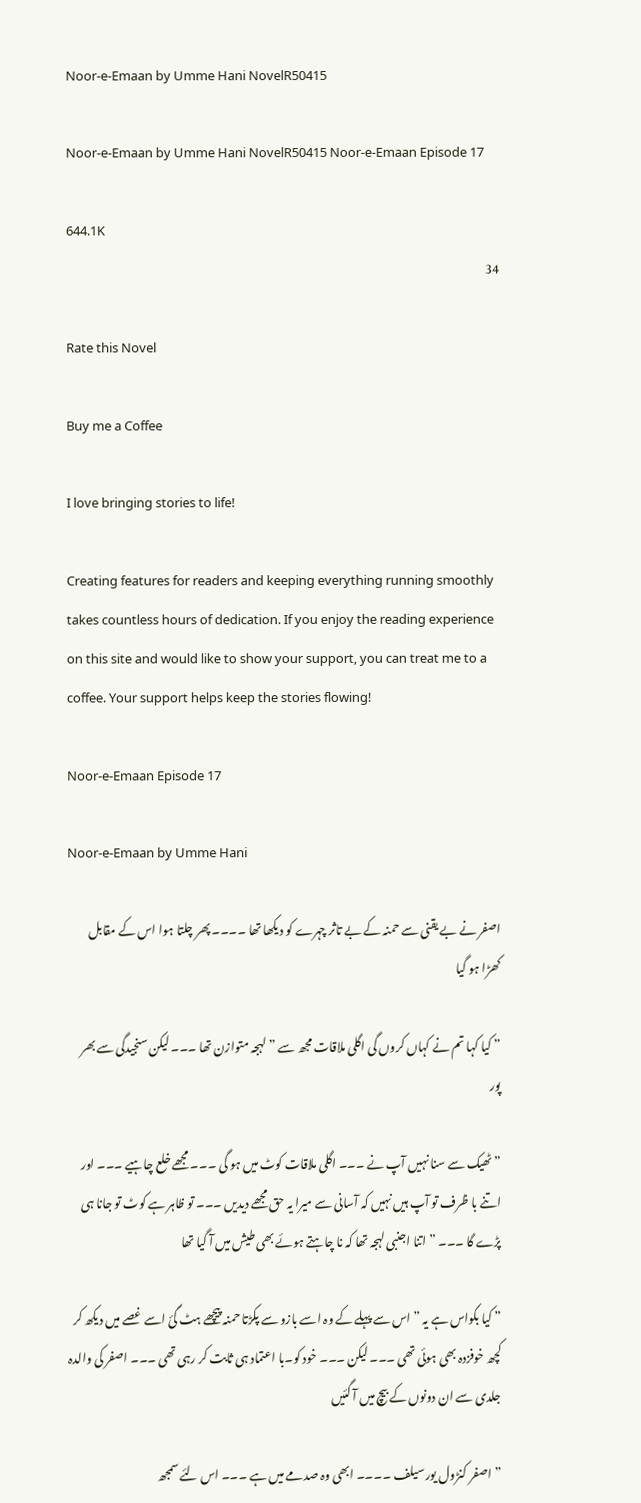Noor-e-Emaan by Umme Hani NovelR50415

Noor-e-Emaan by Umme Hani NovelR50415 Noor-e-Emaan Episode 17

644.1K
34

Rate this Novel

Buy me a Coffee

I love bringing stories to life!

Creating features for readers and keeping everything running smoothly takes countless hours of dedication. If you enjoy the reading experience on this site and would like to show your support, you can treat me to a coffee. Your support helps keep the stories flowing!

Noor-e-Emaan Episode 17

Noor-e-Emaan by Umme Hani

اصفر نے بے یقنی سے حمنہ کے بے تاثر چہرے کو دیکھا تھا ۔۔۔۔ پھر چلتا ہوا اس کے مقابل کھڑا ہو گیا

” کیا کہا تم نے کہاں کروں گی اگلی ملاقات مجھ سے ” لہجہ متوازن تھا ۔۔۔ لیکن سنجیدگی سے بھر پور

” ٹھیک سے سنا نہیں آپ نے ۔۔۔ اگلی ملاقات کوٹ میں ہو گی ۔۔۔ مجھے خلع چاہیے ۔۔۔ اور اتنے با ظرف تو آپ ہیں نہیں کہ آسانی سے میرا یہ حق مجھے دیدیں ۔۔۔ تو ظاہر ہے کوٹ تو جانا ہی پڑے گا ۔۔۔ ” اتنا اجنبی لہجہ تھا کہ نا چاہتے ہوئے بھی طیش میں آ گیا تھا

” کیا بکواس ہے یہ ” اس سے پہلے کے وہ اسے بازو سے پکڑتا حمنہ پیچھے ہٹ گئ اسے غصے میں دیکھ کر کچھ خوفزدہ بھی ہوئی تھی ۔۔۔ لیکن ۔۔۔ خود کو۔با اعتماد ہی ثابت کر رہی تھی ۔۔۔ اصفر کی والدہ جلدی سے ان دونوں کے بیچ میں آ گئیں

” اصفر کنڑول یور سیلف ۔۔۔۔ ابھی وہ صدمے میں ہے ۔۔۔ اس لئے سمجھ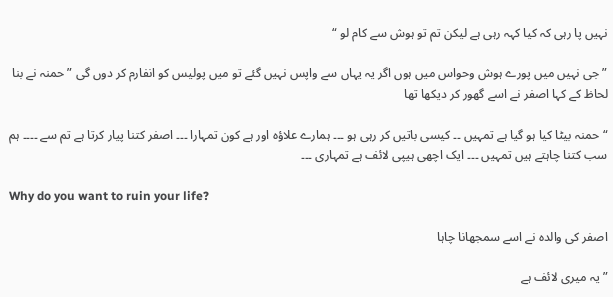نہیں پا رہی کہ کیا کہہ رہی ہے لیکن تم تو ہوش سے کام لو “

” جی نہیں میں پورے ہوش وحواس میں ہوں اگر یہ یہاں سے واپس نہیں گئے تو میں پولیس کو انفارم کر دوں گی ” حمنہ نے بنا لحاظ کے کہا اصفر نے اسے گھور کر دیکھا تھا

“حمنہ بیٹا کیا ہو گیا ہے تمہیں ۔۔ کیسی باتیں کر رہی ہو ۔۔۔ ہمارے علاؤہ اور ہے کون تمہارا ۔۔۔ اصفر کتنا پیار کرتا ہے تم سے ۔۔۔۔ ہم سب کتنا چاہتے ہیں تمہیں ۔۔۔ ایک اچھی ہیپی لائف ہے تمہاری ۔۔۔

Why do you want to ruin your life?

اصفر کی والدہ نے اسے سمجھانا چاہا

” یہ میری لائف ہے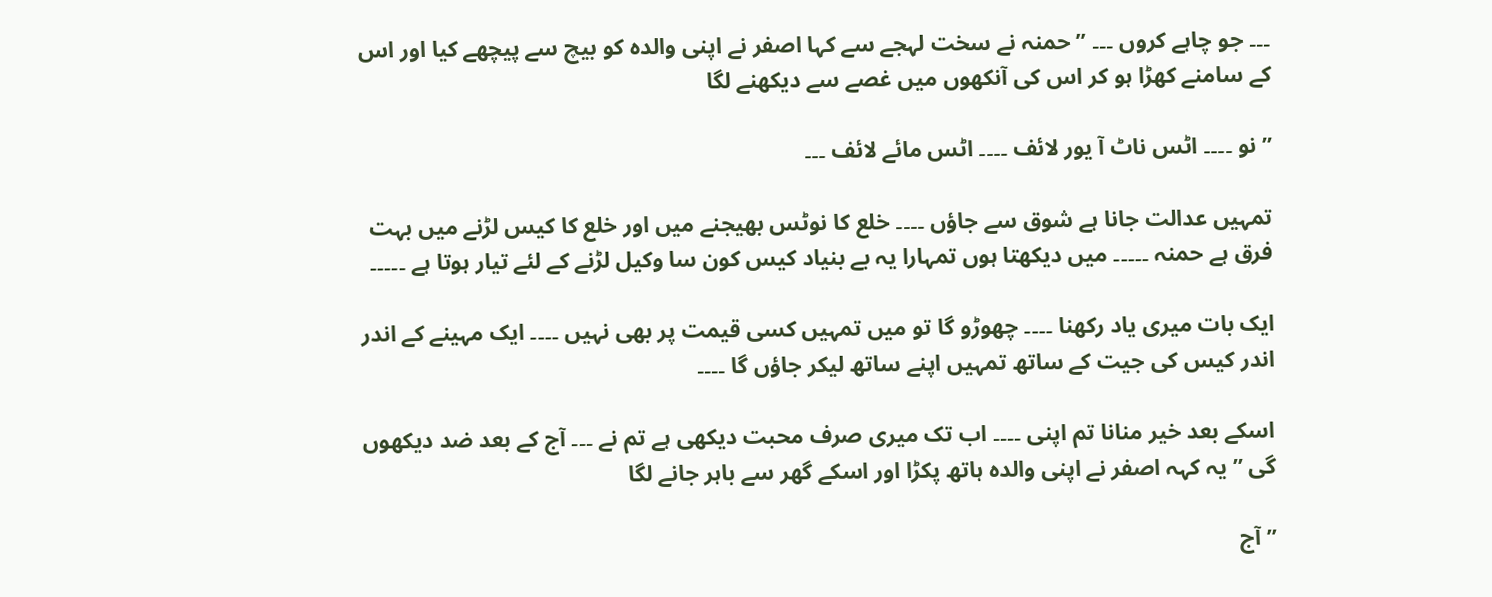۔۔۔ جو چاہے کروں ۔۔۔ ” حمنہ نے سخت لہجے سے کہا اصفر نے اپنی والدہ کو بیچ سے پیچھے کیا اور اس کے سامنے کھڑا ہو کر اس کی آنکھوں میں غصے سے دیکھنے لگا

” نو ۔۔۔۔ اٹس ناٹ آ یور لائف ۔۔۔۔ اٹس مائے لائف ۔۔۔

تمہیں عدالت جانا ہے شوق سے جاؤں ۔۔۔۔ خلع کا نوٹس بھیجنے میں اور خلع کا کیس لڑنے میں بہت فرق ہے حمنہ ۔۔۔۔۔ میں دیکھتا ہوں تمہارا یہ بے بنیاد کیس کون سا وکیل لڑنے کے لئے تیار ہوتا ہے ۔۔۔۔۔

ایک بات میری یاد رکھنا ۔۔۔۔ چھوڑو گا تو میں تمہیں کسی قیمت پر بھی نہیں ۔۔۔۔ ایک مہینے کے اندر اندر کیس کی جیت کے ساتھ تمہیں اپنے ساتھ لیکر جاؤں گا ۔۔۔۔

اسکے بعد خیر منانا تم اپنی ۔۔۔۔ اب تک میری صرف محبت دیکھی ہے تم نے ۔۔۔ آج کے بعد ضد دیکھوں گی ” یہ کہہ اصفر نے اپنی والدہ ہاتھ پکڑا اور اسکے گھر سے باہر جانے لگا

” آج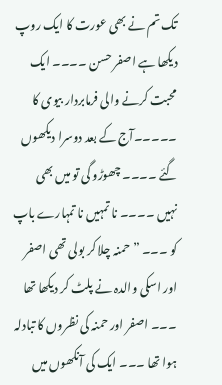تک تم نے بھی عورت کا ایک روپ دیکھا ہے اصفر حسن ۔۔۔۔ ایک محبت کرنے والی فرمابردار بیوی کا ۔۔۔۔۔آج کے بعد دوسرا دیکھوں گئے ۔۔۔۔ چھوڑو گی تو میں بھی نہیں ۔۔۔۔ نا تمہیں نا تمہارے باپ کو ۔۔۔ ” حمنہ چلا کر بولی تھی اصفر اور اسکی والدہ نے پلٹ کر دیکھا تھا ۔۔۔ اصفر اور حمنہ کی نظروں کا تبادلہ ہوا تھا ۔۔۔ ایک کی آنکھوں میں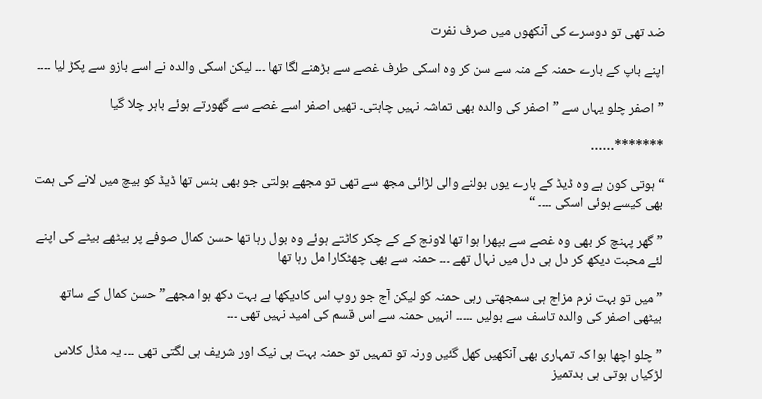ضد تھی تو دوسرے کی آنکھوں میں صرف نفرت

اپنے باپ کے بارے حمنہ کے منہ سے سن کر وہ اسکی طرف غصے سے بڑھنے لگا تھا ۔۔۔ لیکن اسکی والدہ نے اسے بازو سے پکڑ لیا ۔۔۔۔

” اصفر چلو یہاں سے ” اصفر کی والدہ بھی تماشہ نہیں چاہتی۔ تھیں اصفر اسے غصے سے گھورتے ہوئے باہر چلا گیا

*******……

“ہوتی کون ہے وہ ڈیڈ کے بارے یوں بولنے والی لڑائی مجھ سے تھی تو مجھے بولتی جو بھی بنس تھا ڈیڈ کو بیچ میں لانے کی ہمت بھی کیسے ہوئی اسکی ۔۔۔۔ “

” گھر پہنچ کر بھی وہ غصے سے بپھرا ہوا تھا لاونج کے کے چکر کاٹتے ہوئے وہ بول رہا تھا حسن کمال صوفے پر بیٹھے بیٹے کی اپنے لئے محبت دیکھ کر دل ہی دل میں نہال تھے ۔۔۔ حمنہ سے بھی چھٹکارا مل رہا تھا

” میں تو بہت نرم مزاج ہی سمجھتی رہی حمنہ کو لیکن آج جو روپ اس کادیکھا ہے بہت دکھ ہوا مجھے” حسن کمال کے ساتھ بیٹھی اصفر کی والدہ تاسف سے بولیں ۔۔۔۔۔ انہیں حمنہ سے اس قسم کی امید نہیں تھی ۔۔۔

” چلو اچھا ہوا کہ تمہاری بھی آنکھیں کھل گئیں ورنہ تو تمہیں تو حمنہ بہت ہی نیک اور شریف ہی لگتی تھی ۔۔۔ یہ مڈل کلاس لڑکیاں ہوتی ہی بدتمیز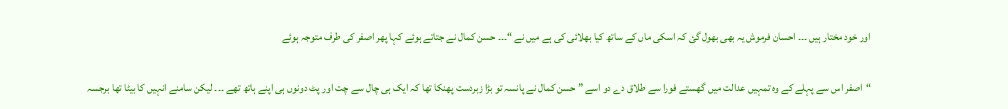اور خود مختار ہیں ۔۔۔ احسان فرموش یہ بھی بھول گئ کہ اسکی ماں کے ساتھ کیا بھلائی کی ہے میں نے “۔۔۔ حسن کمال نے جتاتے ہوئے کہا پھر اصفر کی طرف متوجہ ہوئے

“اصفر اس سے پہلے کے وہ تمہیں عدالت میں گھستے فورا سے طلاق دے دو اسے ” حسن کمال نے پانسہ تو بڑا زبردست پھنکا تھا کہ ایک ہی چال سے چت اور پٹ دونوں ہی اپنے ہاتھ تھے ۔۔۔ لیکن سامنے انہیں کا بیٹا تھا برجسہ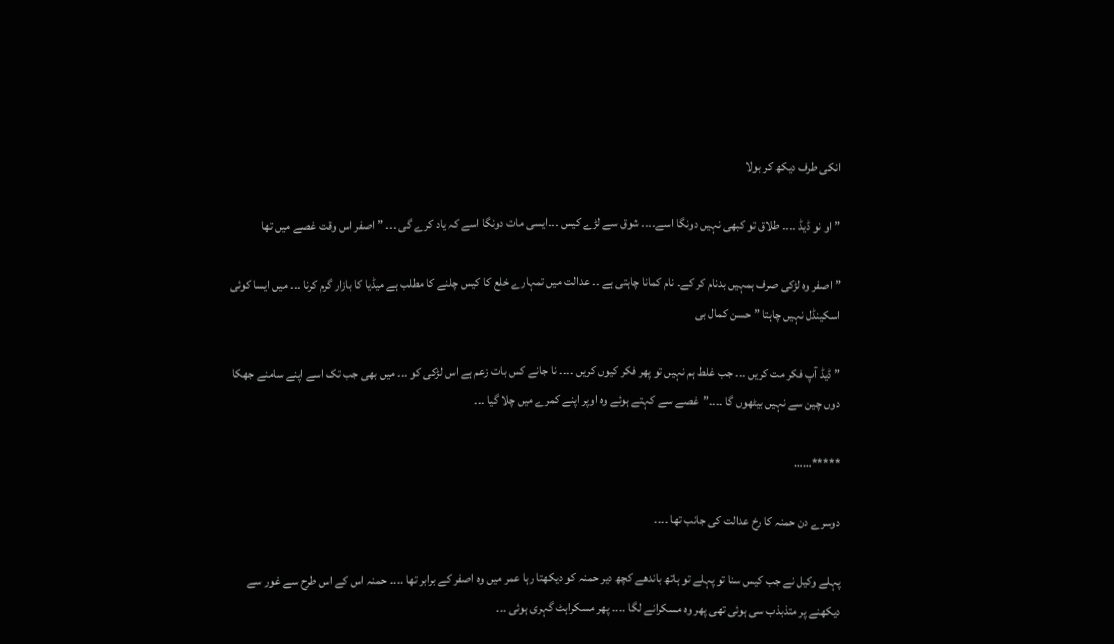انکی طرف دیکھ کر بولا

” او نو ڈیڈ ۔۔۔۔ طلاق تو کبھی نہیں دونگا اسے۔۔۔۔ شوق سے لڑے کیس ۔۔۔ایسی مات دونگا اسے کہ یاد کرے گی ۔۔۔ ” اصفر اس وقت غصے میں تھا

” اصفر وہ لڑکی صرف ہمہیں بدنام کر کے۔ نام کمانا چاہتی ہے ۔۔ عدالت میں تمہارے خلع کا کیس چلنے کا مطلب ہے میڈیا کا بازار گرم کرنا ۔۔۔ میں ایسا کوئی اسکینڈل نہیں چاہتا ” حسن کمال بی

” ڈیڈ آپ فکر مت کریں ۔۔۔ جب غلط ہم نہیں تو پھر فکر کیوں کریں ۔۔۔۔ نا جانے کس بات زعم ہے اس لڑکی کو ۔۔۔ میں بھی جب تک اسے اپنے سامنے جھکا دوں چین سے نہیں بیٹھوں گا ۔۔۔۔”غصے سے کہتے ہوئے وہ اوپر اپنے کمرے میں چلا گیا ۔۔۔

*****……

دوسرے دن حمنہ کا رخ عدالت کی جانب تھا ۔۔۔۔

پہلے وکیل نے جب کیس سنا تو پہلے تو ہاتھ باندھے کچھ دیر حمنہ کو دیکھتا رہا عمر میں وہ اصفر کے برابر تھا ۔۔۔۔ حمنہ اس کے اس طرح سے غور سے دیکھنے پر متذبذب سی ہوئی تھی پھر وہ مسکرانے لگا ۔۔۔۔ پھر مسکراہٹ گہری ہوئی ۔۔۔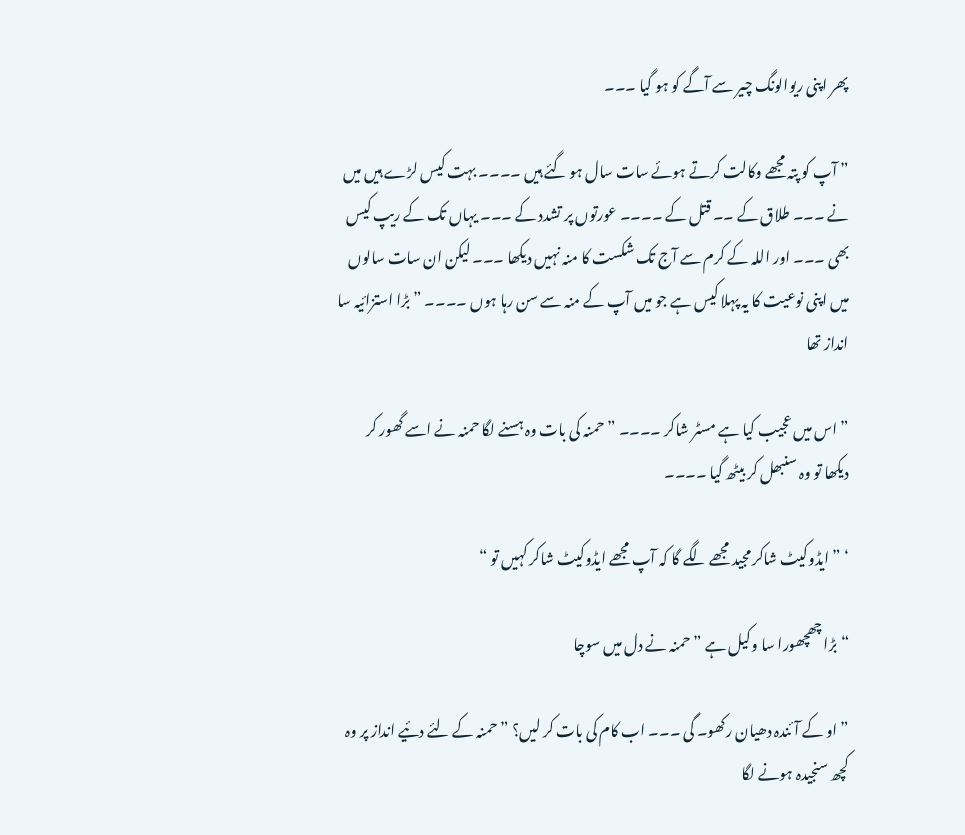پھر اپنی ریوالونگ چیر سے آگے کو ہو گیا ۔۔۔

” آپ کو پتہ مجھے وکالت کرتے ہوئے سات سال ہو گئے ہیں ۔۔۔۔ بہت کیس لڑے ہیں میں نے ۔۔۔ طلاق کے ۔۔ قتل کے ۔۔۔۔ عورتوں پر تشدد کے ۔۔۔ یہاں تک کے ریپ کیس بھی ۔۔۔ اور اللہ کے کرم سے آج تک شکست کا منہ نہیں دیکھا ۔۔۔ لیکن ان سات سالوں میں اپنی نوعیت کا یہ پہلا کیس ہے جو میں آپ کے منہ سے سن رہا ہوں ۔۔۔۔ ” بڑا استزائیہ سا انداز تھا

” اس میں عجیب کیا ہے مسٹر شاکر ۔۔۔۔ ” حمنہ کی بات وہ ہسنے لگا حمنہ نے اسے گھور کر دیکھا تو وہ سنبھل کر بیٹھ گیا ۔۔۔۔

‘ ” ایڈوکیٹ شاکر مجید مجھے لگے گا کہ آپ مجھے ایڈوکیٹ شاکر کہیں تو “

“بڑا چھچھورا سا وکیل ہے ” حمنہ نے دل میں سوچا

” او کے آئندہ دھیان رکھو۔ گی ۔۔۔ اب کام کی بات کر لیں؟ ” حمنہ کے لئے دئیے انداز پر وہ کچھ سنجیدہ ہونے لگا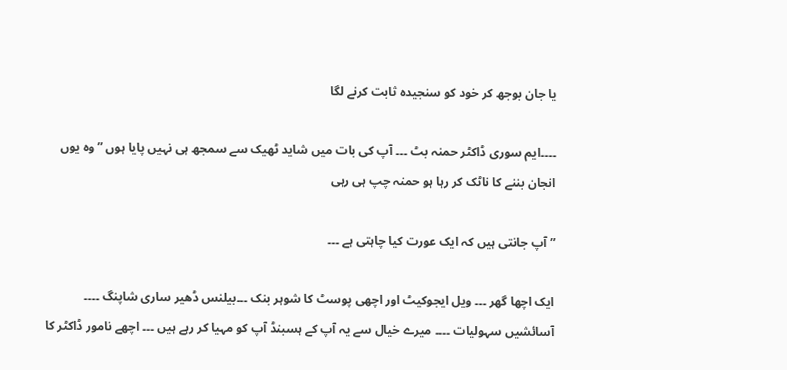یا جان بوجھ کر خود کو سنجیدہ ثابت کرنے لگا

۔۔۔۔ایم سوری ڈاکٹر حمنہ بٹ ۔۔۔ آپ کی بات میں شاید ٹھیک سے سمجھ ہی نہیں پایا ہوں ” وہ یوں انجان بننے کا ناٹک کر رہا ہو حمنہ چپ ہی رہی

” آپ جانتی ہیں کہ ایک عورت کیا چاہتی ہے ۔۔۔

ایک اچھا گھر ۔۔۔ ویل ایجوکیٹ اور اچھی پوسٹ کا شوہر بنک ۔۔۔بیلنس ڈھیر ساری شاپنگ ۔۔۔۔ آسائشیں سہولیات ۔۔۔۔ میرے خیال سے یہ آپ کے ہسبنڈ آپ کو مہیا کر رہے ہیں ۔۔۔ اچھے نامور ڈاکٹر کا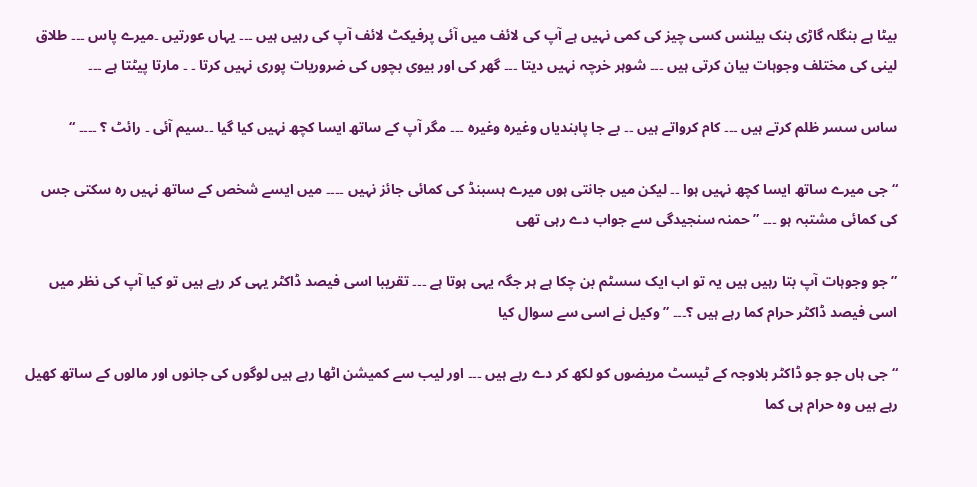بیٹا ہے بنگلہ گاڑی بنک بیلنس کسی چیز کی کمی نہیں ہے آپ کی لائف میں آئی پرفیکٹ لائف آپ کی رہیں ہیں ۔۔۔ یہاں عورتیں ۔میرے پاس ۔۔۔ طلاق لینی کی مختلف وجوہات بیان کرتی ہیں ۔۔۔ شوہر خرچہ نہیں دیتا ۔۔۔ گھر کی اور بیوی بچوں کی ضروریات پوری نہیں کرتا ۔ ۔ مارتا پیٹتا ہے ۔۔۔

ساس سسر ظلم کرتے ہیں ۔۔۔ کام کرواتے ہیں ۔۔ بے جا پابندیاں وغیرہ وغیرہ ۔۔۔ مگر آپ کے ساتھ ایسا کچھ نہیں کیا گیا ۔۔سیم آئی ۔ رائٹ ؟ ۔۔۔۔ “

“جی میرے ساتھ ایسا کچھ نہیں ہوا ۔۔ لیکن میں جانتی ہوں میرے ہسبنڈ کی کمائی جائز نہیں ۔۔۔۔ میں ایسے شخص کے ساتھ نہیں رہ سکتی جس کی کمائی مشتبہ ہو ۔۔۔ ” حمنہ سنجیدگی سے جواب دے رہی تھی

” جو وجوہات آپ بتا رہیں ہیں یہ تو اب ایک سسٹم بن چکا ہے ہر جگہ یہی ہوتا ہے ۔۔۔ تقریبا اسی فیصد ڈاکٹر یہی کر رہے ہیں تو کیا آپ کی نظر میں اسی فیصد ڈاکٹر حرام کما رہے ہیں ؟۔۔۔ ” وکیل نے اسی سے سوال کیا

“جی ہاں جو جو ڈاکٹر بلاوجہ کے ٹیسٹ مریضوں کو لکھ کر دے رہے ہیں ۔۔۔ اور لیب سے کمیشن اٹھا رہے ہیں لوگوں کی جانوں اور مالوں کے ساتھ کھیل رہے ہیں وہ حرام ہی کما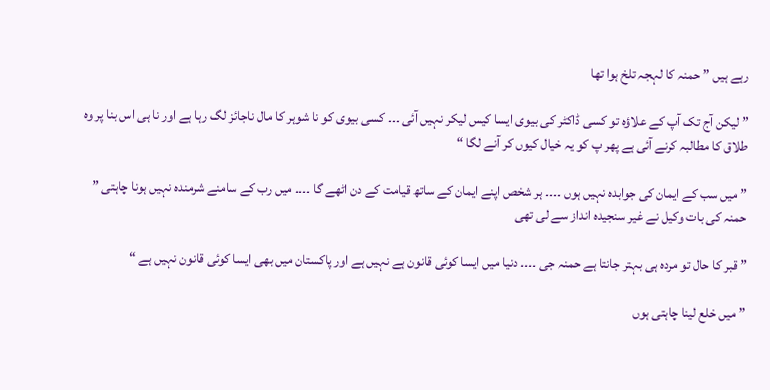رہے ہیں ” حمنہ کا لہجہ تلخ ہوا تھا

” لیکن آج تک آپ کے علاؤہ تو کسی ڈاکٹر کی بیوی ایسا کیس لیکر نہیں آئی ۔۔۔ کسی بیوی کو نا شوہر کا مال ناجائز لگ رہا ہے اور نا ہی اس بنا پر وہ طلاق کا مطالبہ کرنے آئی ہے پھر پ کو یہ خیال کیوں کر آنے لگا “

” میں سب کے ایمان کی جوابدہ نہیں ہوں ۔۔۔۔ ہر شخص اپنے ایمان کے ساتھ قیامت کے دن اٹھے گا ۔۔۔۔ میں رب کے سامنے شرمندہ نہیں ہونا چاہتی ” حمنہ کی بات وکیل نے غیر سنجیدہ انداز سے لی تھی

” قبر کا حال تو مردہ ہی بہتر جانتا ہے حمنہ جی ۔۔۔۔ دنیا میں ایسا کوئی قانون ہے نہیں ہے اور پاکستان میں بھی ایسا کوئی قانون نہیں ہے “

” میں خلع لینا چاہتی ہوں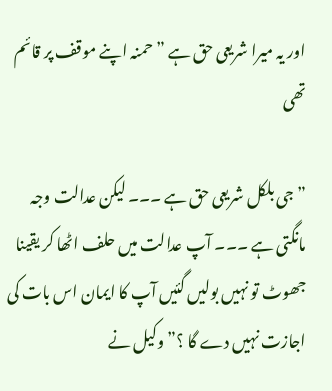اور یہ میرا شریعی حق ہے ” حمنہ اپنے موقف پر قائم تھی

” جی بلکل شریعی حق ہے ۔۔۔ لیکن عدالت وجہ مانگتی ہے ۔۔۔ آپ عدالت میں حلف اٹھا کر یقینا جھوٹ تو نہیں بولیں گئیں آپ کا ایمان اس بات کی اجازت نہیں دے گا ؟” وکیل نے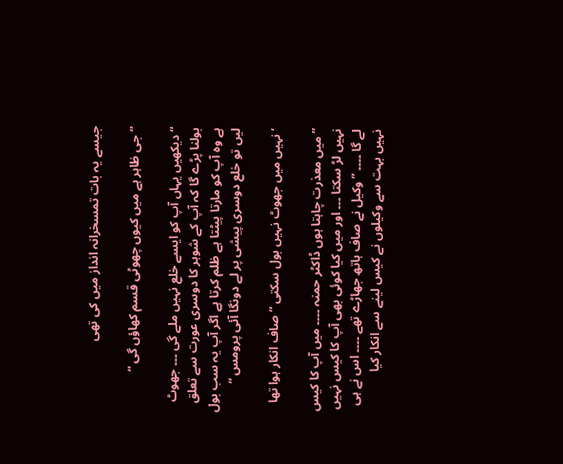جیسے یہ بات تمسخرانہ انداز میں کی تھی

” جی ظاہر ہے میں کیوں چھوٹی قسم کھاؤں گی “

“دیکھیں یہاں آپ کو ایسے خلع نہیں ملے گی ۔۔۔ جھوٹ بولنا پڑے گا کہ آپ کے شوہر کا دوسری عورت سے تعلق ہے وہ آپ کو مارتا پیٹتا ہے ظلم کرتا ہے اگر آپ یہ سب بول لیں تو خلع دوسری پیشی پر لے دونگا آئی پرومس “

‘ نہیں میں جھوٹ نہیں بول سکتی ” صاف انکار ہوا تھا

” میں معذرت چاہتا ہوں ڈاکٹر حمنہ ۔۔۔۔ میں آپ کا کیس نہیں لڑ سکتا ۔۔۔ اور میں کیا کوئی بھی آپ کا کیس نہیں لے گا ۔۔۔۔ ” وکیل نے صاف ہاتھ جھاڑے تھے ۔۔۔۔ اس نے ہی نہیں بہت سے وکیلوں نے کیس لینے سے انکار کیا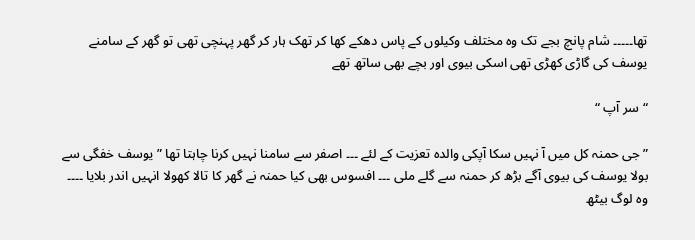تھا۔۔۔۔۔ شام پانچ بجے تک وہ مختلف وکیلوں کے پاس دھکے کھا کر تھک ہار کر گھر پہنچی تھی تو گھر کے سامنے یوسف کی گاڑی کھڑی تھی اسکی بیوی اور بچے بھی ساتھ تھے

“سر آپ “

” جی حمنہ کل میں آ نہیں سکا آپکی والدہ تعزیت کے لئے ۔۔۔ اصفر سے سامنا نہیں کرنا چاہتا تھا ” یوسف خفگی سے بولا یوسف کی بیوی آگے بڑھ کر حمنہ سے گلے ملی ۔۔۔ افسوس بھی کیا حمنہ نے گھر کا تالا کھولا انہیں اندر بلایا ۔۔۔۔ وہ لوگ بیٹھ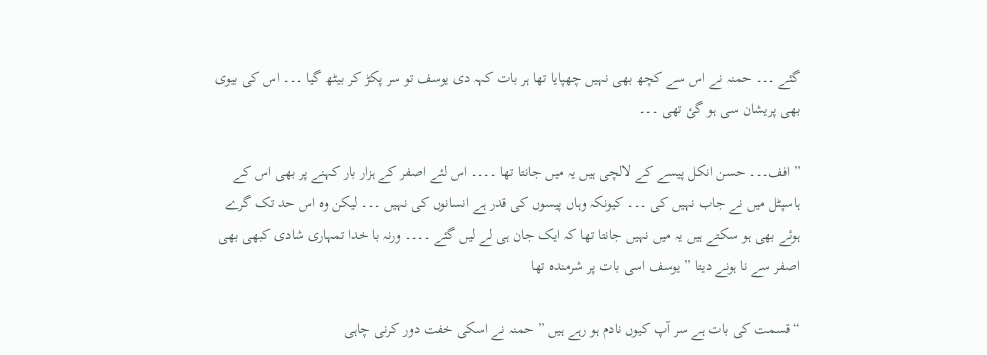گئے ۔۔۔ حمنہ نے اس سے کچھ بھی نہیں چھپایا تھا ہر بات کہہ دی یوسف تو سر پکڑ کر بیٹھ گیا ۔۔۔ اس کی بیوی بھی پریشان سی ہو گئ تھی ۔۔۔

” افف۔۔۔ حسن انکل پیسے کے لالچی ہیں یہ میں جانتا تھا ۔۔۔۔ اس لئے اصفر کے ہزار بار کہنے پر بھی اس کے ہاسپٹل میں نے جاب نہیں کی ۔۔۔ کیونکہ وہاں پیسوں کی قدر ہے انسانوں کی نہیں ۔۔۔ لیکن وہ اس حد تک گرے ہوئے بھی ہو سکتے ہیں یہ میں نہیں جانتا تھا کہ ایک جان ہی لے لیں گئے ۔۔۔۔ ورنہ با خدا تمہاری شادی کبھی بھی اصفر سے نا ہونے دیتا ” یوسف اسی بات پر شرمندہ تھا

“قسمت کی بات ہے سر آپ کیوں نادم ہو رہے ہیں ” حمنہ نے اسکی خفت دور کرنی چاہی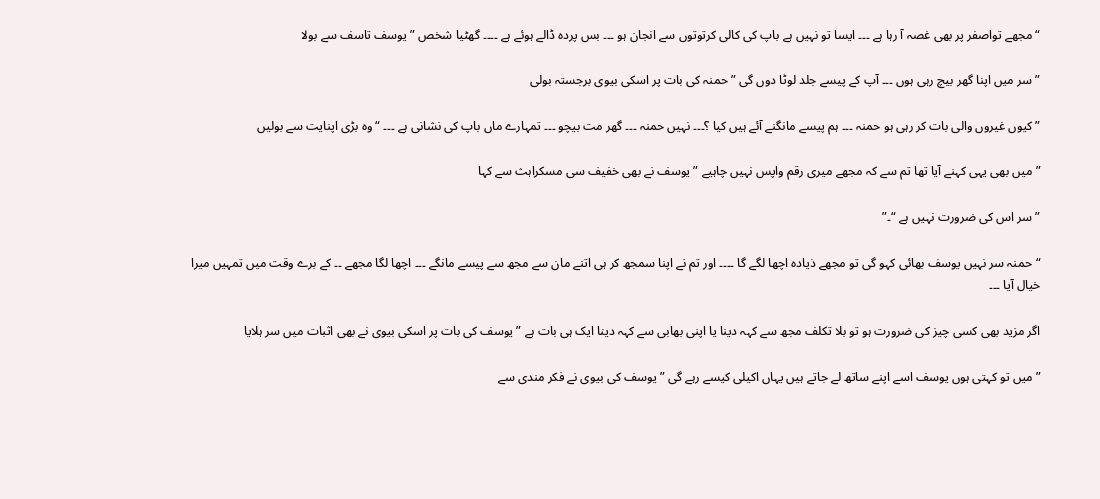“مجھے تواصفر پر بھی غصہ آ رہا ہے ۔۔۔ ایسا تو نہیں ہے باپ کی کالی کرتوتوں سے انجان ہو ۔۔۔ بس پردہ ڈالے ہوئے ہے ۔۔۔۔ گھٹیا شخص ” یوسف تاسف سے بولا

” سر میں اپنا گھر بیچ رہی ہوں ۔۔۔ آپ کے پیسے جلد لوٹا دوں گی ” حمنہ کی بات پر اسکی بیوی برجستہ بولی

” کیوں غیروں والی بات کر رہی ہو حمنہ ۔۔۔ ہم پیسے مانگنے آئے ہیں کیا ؟۔۔۔ نہیں حمنہ ۔۔۔ گھر مت بیچو ۔۔۔ تمہارے ماں باپ کی نشانی ہے ۔۔۔ “وہ بڑی اپنایت سے بولیں

” میں بھی یہی کہنے آیا تھا تم سے کہ مجھے میری رقم واپس نہیں چاہیے ” یوسف نے بھی خفیف سی مسکراہث سے کہا

” سر اس کی ضرورت نہیں ہے “۔”

“حمنہ سر نہیں یوسف بھائی کہو گی تو مجھے ذیادہ اچھا لگے گا ۔۔۔۔ اور تم نے اپنا سمجھ کر ہی اتنے مان سے مجھ سے پیسے مانگے ۔۔۔ اچھا لگا مجھے ۔۔ کے برے وقت میں تمہیں میرا خیال آیا ۔۔۔

اگر مزید بھی کسی چیز کی ضرورت ہو تو بلا تکلف مجھ سے کہہ دینا یا اپنی بھابی سے کہہ دینا ایک ہی بات ہے ” یوسف کی بات پر اسکی بیوی نے بھی اثبات میں سر ہلایا

” میں تو کہتی ہوں یوسف اسے اپنے ساتھ لے جاتے ہیں یہاں اکیلی کیسے رہے گی ” یوسف کی بیوی نے فکر مندی سے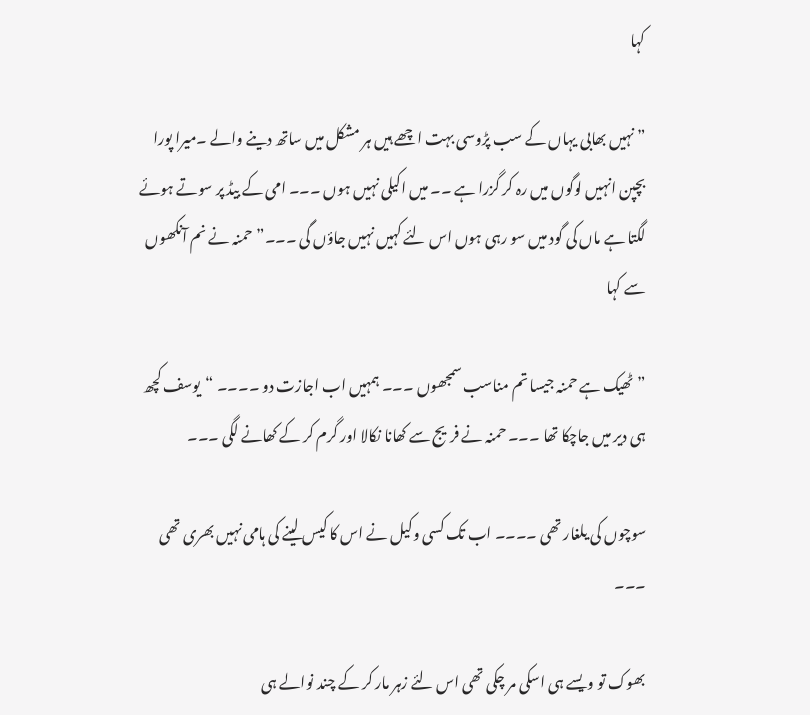کہا

” نہیں بھابی یہاں کے سب پڑوسی بہت اچھے ہیں ہر مشکل میں ساتھ دینے والے ۔میرا پورا بچپن انہیں لوگوں میں رہ کر گزرا ہے ۔۔ میں اکیلی نہیں ہوں ۔۔۔ امی کے بیڈ پر سوتے ہوئے لگتا ہے ماں کی گود میں سو رہی ہوں اس لئے کہیں نہیں جاؤں گی ۔۔۔” حمنہ نے نم آنکھوں سے کہا

” ٹھیک ہے حمنہ جیسا تم مناسب سمجھوں ۔۔۔ ہمہیں اب اجازت دو ۔۔۔۔ “یوسف کچھ ہی دیر میں جاچکا تھا ۔۔۔ حمنہ نے فریج سے کھانا نکالا اور گرم کر کے کھانے لگی ۔۔۔

سوچوں کی یلغار تھی ۔۔۔۔ اب تک کسی وکیل نے اس کا کیس لینے کی ہامی نہیں بھری تھی ۔۔۔

بھوک تو ویسے ہی اسکی مر چکی تھی اس لئے زہر مار کر کے چند نوالے ہی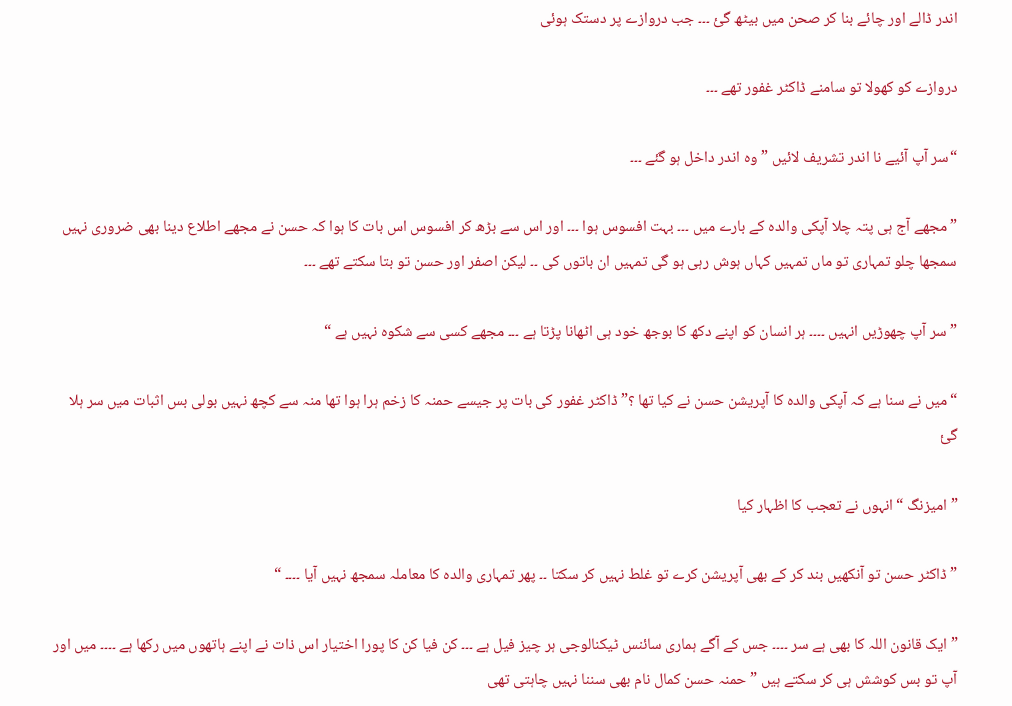اندر ڈالے اور چائے بنا کر صحن میں بیٹھ گئ ۔۔۔ جب دروازے پر دستک ہوئی

دروازے کو کھولا تو سامنے ڈاکٹر غفور تھے ۔۔۔

“سر آپ آئیے نا اندر تشریف لائیں ” وہ اندر داخل ہو گئے ۔۔۔

” مجھے آج ہی پتہ چلا آپکی والدہ کے بارے میں ۔۔۔ بہت افسوس ہوا ۔۔۔ اور اس سے بڑھ کر افسوس اس بات کا ہوا کہ حسن نے مجھے اطلاع دینا بھی ضروری نہیں سمجھا چلو تمہاری تو ماں تمہیں کہاں ہوش رہی ہو گی تمہیں ان باتوں کی ۔۔ لیکن اصفر اور حسن تو بتا سکتے تھے ۔۔۔

” سر آپ چھوڑیں انہیں ۔۔۔۔ ہر انسان کو اپنے دکھ کا بوجھ خود ہی اٹھانا پڑتا ہے ۔۔۔ مجھے کسی سے شکوہ نہیں ہے “

“میں نے سنا ہے کہ آپکی والدہ کا آپریشن حسن نے کیا تھا ؟” ڈاکٹر غفور کی بات پر جیسے حمنہ کا زخم ہرا ہوا تھا منہ سے کچھ نہیں بولی بس اثبات میں سر ہلا گئ

” امیزنگ “انہوں نے تعجب کا اظہار کیا

” ڈاکٹر حسن تو آنکھیں بند کر کے بھی آپریشن کرے تو غلط نہیں کر سکتا ۔۔ پھر تمہاری والدہ کا معاملہ سمجھ نہیں آیا ۔۔۔۔ “

” ایک قانون اللہ کا بھی ہے سر ۔۔۔۔ جس کے آگے ہماری سائنس ٹیکنالوجی ہر چیز فیل ہے ۔۔۔ کن فیا کن کا پورا اختیار اس ذات نے اپنے ہاتھوں میں رکھا ہے ۔۔۔۔ میں اور آپ تو بس کوشش ہی کر سکتے ہیں ” حمنہ حسن کمال نام بھی سننا نہیں چاہتی تھی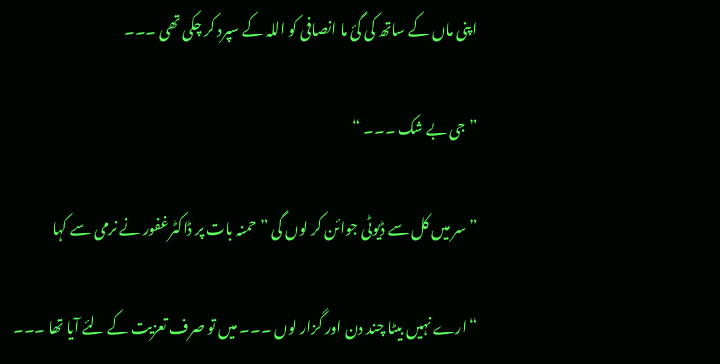اپنی ماں کے ساتھ کی گئ ما انصافی کو اللہ کے سپرد کر چکی تھی ۔۔۔

” جی بے شک ۔۔۔ “

” سر میں کل سے ڈیوٹی جوائن کر لوں گی ” حمنہ بات پر ڈاکٹرغفور نے نرمی سے کہا

“ارے نہیں بیٹا چند دن اور گزار لوں ۔۔۔ میں تو صرف تعزیت کے لئے آیا تھا ۔۔۔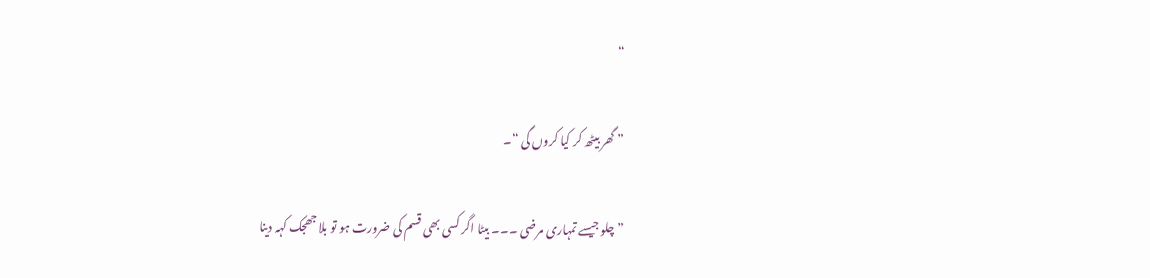“

” گھر بیٹھ کر کیا کروں گی “۔

” چلو جیسے تمہاری مرضی ۔۔۔ بیٹا اگر کسی بھی قسم کی ضرورت ہو تو بلا جھجک کہہ دینا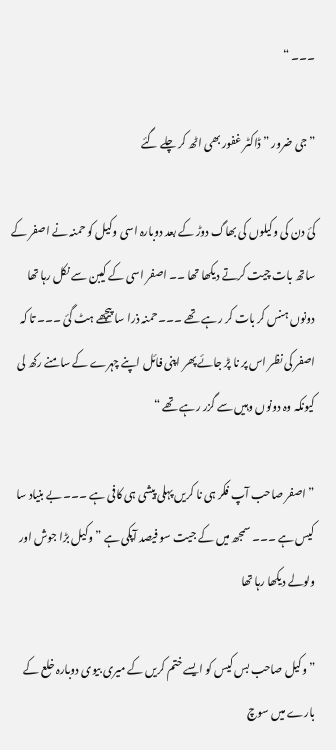۔۔۔ “

” جی ضرور ” ڈاکٹر غفور بھی اٹھ کر چلے گئے

کئ دن کی وکیلوں کی بھاگ دوڑ کے بعد دوبارہ اسی وکیل کو حمنہ نے اصفر کے ساتھ بات چیت کرتے دیکھا تھا ۔۔ اصفر اسی کے کیبن سے نکل رہا تھا دونوں ہنس کر بات کر رہے تھے ۔۔۔ حمنہ ذرا سا پیچھے ہٹ گئ ۔۔۔ تا کہ اصفر کی نظر اس پر نا پڑ جائے پھر اپنی فائل اپنے چہرے کے سامنے رکھ لی کیونکہ وہ دونوں وہیں سے گزر رہے تھے “

” اصفر صاحب آپ فکر ہی نا کریں پہلی پیشی ہی کافی ہے ۔۔۔ بے بنیاد سا کیس ہے ۔۔۔ سمجھ میں کے جیت سو فیصد آپکی ہے ” وکیل بڑا جوش اور ولولے دیکھا رہا تھا

” وکیل صاحب بس کیس کو ایسے ختم کریں کے میری بیوی دوبارہ خلع کے بارے میں سوچ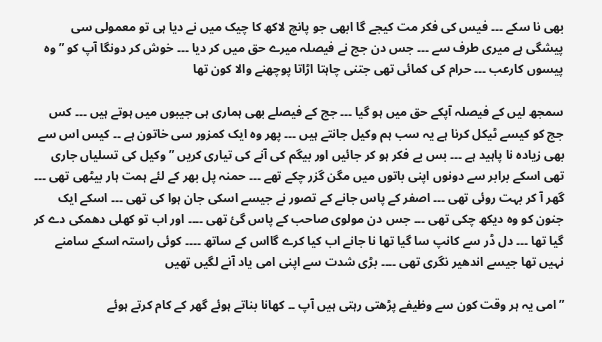بھی نا سکے ۔۔۔ فیس کی فکر مت کیجے گا ابھی جو پانچ لاکھ کا چیک میں نے دیا ہی تو معمولی سی پیشگی ہے میری طرف سے ۔۔۔ جس دن جج نے فیصلہ میرے حق میں کر دیا ۔۔۔ خوش کر دونگا آپ کو ” وہ پیسوں کارعب ۔۔۔ حرام کی کمائی تھی جتنی چاہتا اڑاتا پوچھنے والا کون تھا

سمجھ لیں کے فیصلہ آپکے حق میں ہو گیا ۔۔۔ جج کے فیصلے بھی ہماری ہی جیبوں میں ہوتے ہیں ۔۔۔ کس جج کو کیسے ٹیکل کرنا ہے یہ سب ہم وکیل جانتے ہیں ۔۔۔ پھر وہ ایک کمزور سی خاتون ہے ۔۔ کیس اس سے بھی زیادہ نا پاہید ہے ۔۔۔ بس بے فکر ہو کر جائیں اور بیگم کی آنے کی تیاری کریں ” وکیل کی تسلیاں جاری تھی اسکے برابر سے دونوں اپنی باتوں میں مگن گزر چکے تھے ۔۔۔ حمنہ پل بھر کے لئے ہمت ہار بیٹھی تھی ۔۔۔ گھر آ کر بہت روئی تھی ۔۔۔ اصفر کے پاس جانے کے تصور نے جیسے اسکی جان ہوا کی تھی ۔۔۔ اسکے ایک جنون کو وہ دیکھ چکی تھی ۔۔۔ جس دن مولوی صاحب کے پاس گئ تھی ۔۔۔۔ اور اب تو کھلی دھمکی دے کر گیا تھا ۔۔۔ دل ڈر سے کانپ سا گیا تھا نا جانے اب کیا کرے گااس کے ساتھ ۔۔۔۔ کوئی راستہ اسکے سامنے نہیں تھا جیسے اندھیر نگری تھی ۔۔۔۔ بڑی شدت سے اپنی امی یاد آنے لگیں تھیں

” امی یہ ہر وقت کون سے وظیفے پڑھتی رہتی ہیں آپ ۔۔ کھانا بناتے ہوئے گھر کے کام کرتے ہوئے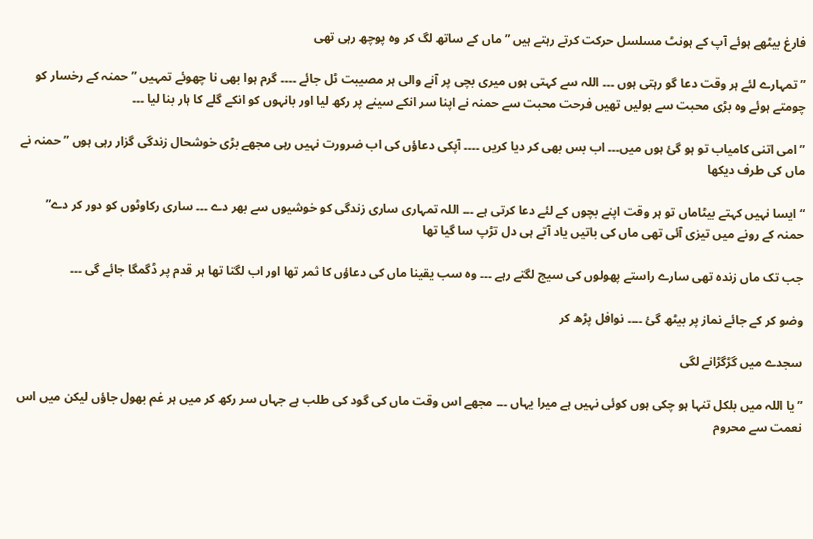فارغ بیٹھے ہوئے آپ کے ہونٹ مسلسل حرکت کرتے رہتے ہیں ” ماں کے ساتھ لگ کر وہ پوچھ رہی تھی

” تمہارے لئے ہر وقت دعا گو رہتی ہوں ۔۔۔ اللہ سے کہتی ہوں میری بچی پر آنے والی ہر مصیبت ٹل جائے ۔۔۔۔ گرم ہوا بھی نا چھوئے تمہیں ” حمنہ کے رخسار کو چومتے ہوئے وہ بڑی محبت سے بولیں تھیں فرحت محبت سے حمنہ نے اپنا سر انکے سینے پر رکھ لیا اور بانہوں کو انکے گلے کا ہار بنا لیا ۔۔۔

” امی اتنی کامیاب تو ہو گئ ہوں میں۔۔۔ اب بس بھی کر دیا کریں ۔۔۔۔ آپکی دعاؤں کی اب ضرورت نہیں رہی مجھے بڑی خوشحال زندگی گزار رہی ہوں ” حمنہ نے ماں کی طرف دیکھا

“ایسا نہیں کہتے بیٹاماں تو ہر وقت اپنے بچوں کے لئے دعا کرتی ہے ۔۔۔ اللہ تمہاری ساری زندگی کو خوشیوں سے بھر دے ۔۔۔ ساری رکاوٹوں کو دور کر دے” حمنہ کے رونے میں تیزی آئی تھی ماں کی باتیں یاد آتے ہی دل تڑپ سا گیا تھا

جب تک ماں زندہ تھی سارے راستے پھولوں کی سیج لگتے رہے ۔۔۔ وہ سب یقینا ماں کی دعاؤں کا ثمر تھا اور اب لگتا تھا ہر قدم پر ڈگمگا جائے گی ۔۔۔

وضو کر کے جائے نماز پر بیٹھ گئ ۔۔۔۔ نوافل پڑھ کر

سجدے میں گڑگڑانے لگی

” یا اللہ میں بلکل تنہا ہو چکی ہوں کوئی نہیں ہے میرا یہاں ۔۔۔ مجھے اس وقت ماں کی گود کی طلب ہے جہاں سر رکھ کر میں ہر غم بھول جاؤں لیکن میں اس نعمت سے محروم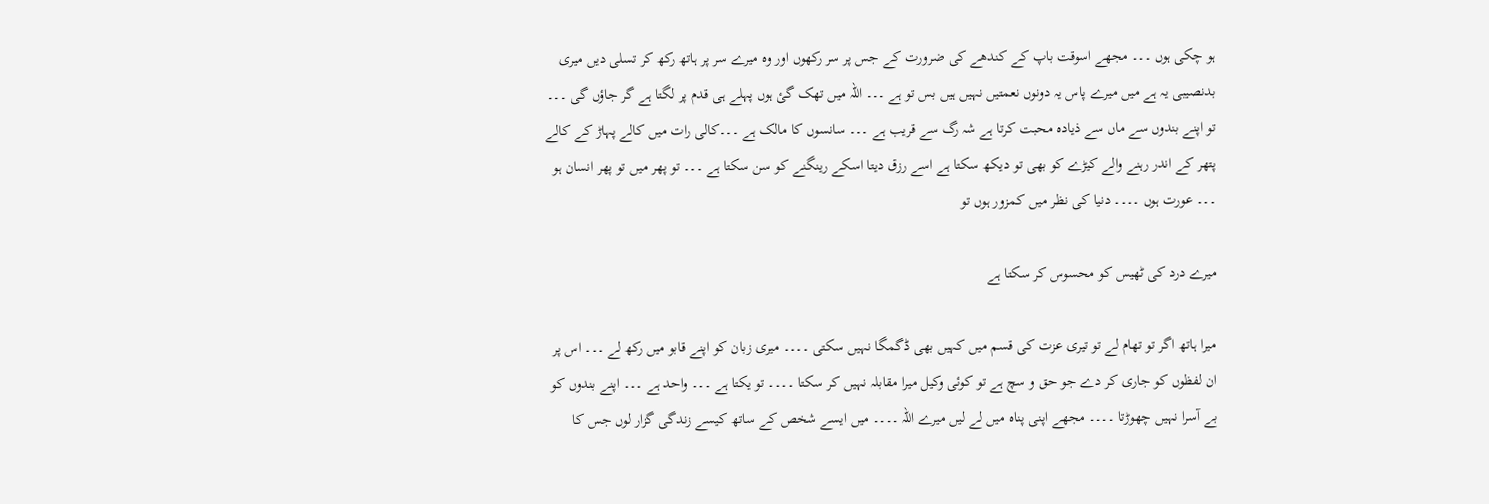ہو چکی ہوں ۔۔۔ مجھے اسوقت باپ کے کندھے کی ضرورت کے جس پر سر رکھوں اور وہ میرے سر پر ہاتھ رکھ کر تسلی دیں میری بدنصیبی یہ ہے میں میرے پاس یہ دونوں نعمتیں نہیں ہیں بس تو ہے ۔۔۔ اللہ میں تھک گئ ہوں پہلے ہی قدم پر لگتا ہے گر جاؤں گی ۔۔۔ تو اپنے بندوں سے ماں سے ذیادہ محبت کرتا ہے شہ رگ سے قریب ہے ۔۔۔ سانسوں کا مالک ہے ۔۔۔کالی رات میں کالے پہاڑ کے کالے پتھر کے اندر رہنے والے کیڑے کو بھی تو دیکھ سکتا ہے اسے رزق دیتا اسکے رینگنے کو سن سکتا ہے ۔۔۔ تو پھر میں تو پھر انسان ہو ۔۔۔ عورت ہوں ۔۔۔۔ دنیا کی نظر میں کمزور ہوں تو

میرے درد کی ٹھیس کو محسوس کر سکتا ہے

میرا ہاتھ اگر تو تھام لے تو تیری عزت کی قسم میں کہیں بھی ڈگمگا نہیں سکتی ۔۔۔۔ میری زبان کو اپنے قابو میں رکھ لے ۔۔۔ اس پر ان لفظوں کو جاری کر دے جو حق و سچ ہے تو کوئی وکیل میرا مقابلہ نہیں کر سکتا ۔۔۔۔ تو یکتا ہے ۔۔۔ واحد ہے ۔۔۔ اپنے بندوں کو بے آسرا نہیں چھوڑتا ۔۔۔۔ مجھے اپنی پناہ میں لے لیں میرے اللہ ۔۔۔۔ میں ایسے شخص کے ساتھ کیسے زندگی گزار لوں جس کا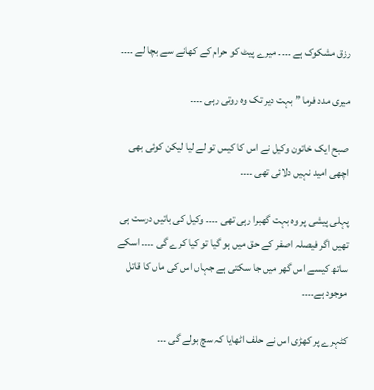رزق مشکوک ہے ۔۔۔۔ میرے پیٹ کو حرام کے کھانے سے بچا لے ۔۔۔۔

میری مدد فرما ” بہت دیر تک وہ روتی رہی ۔۔۔۔

صبح ایک خاتون وکیل نے اس کا کیس تو لے لیا لیکن کوئی بھی اچھی امید نہیں دلائی تھی ۔۔۔۔

پہلی پیشی پر وہ بہت گھبرا رہی تھی ۔۔۔۔ وکیل کی باتیں درست ہی تھیں اگر فیصلہ اصفر کے حق میں ہو گیا تو کیا کرے گی ۔۔۔۔ اسکے ساتھ کیسے اس گھر میں جا سکتی ہے جہاں اس کی ماں کا قاتل موجود ہے۔۔۔۔

کٹہرے پر کھڑی اس نے حلف اٹھایا کہ سچ بولے گی ۔۔۔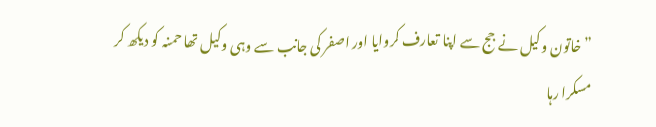” خاتون وکیل نے جج سے اپنا تعارف کروایا اور اصفر کی جانب سے وہی وکیل تھا حمنہ کو دیکھ کر مسکرا رہا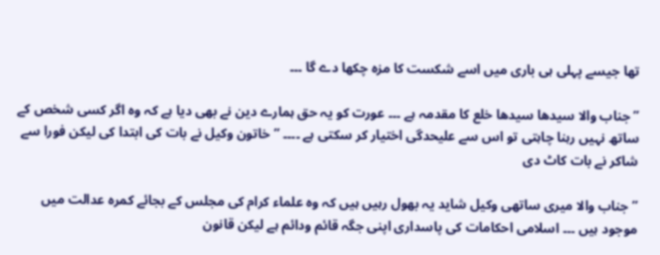تھا جیسے پہلی ہی باری میں اسے شکست کا مزہ چکھا دے گا ۔۔۔

” جناب والا سیدھا سیدھا خلع کا مقدمہ ہے ۔۔۔ عورت کو یہ حق ہمارے دین نے بھی دیا ہے کہ وہ اگر کسی شخص کے ساتھ نہیں رہنا چاہتی تو اس سے علیحدگی اختیار کر سکتی ہے ۔۔۔۔ ” خاتون وکیل نے بات کی ابتدا کی لیکن فورا سے شاکر نے بات کاٹ دی

” جناب والا میری ساتھی وکیل شاید یہ بھول رہیں ہیں کہ وہ علماء کرام کی مجلس کے بجائے کمرہ عدالت میں موجود ہیں ۔۔۔ اسلامی احکامات کی پاسداری اپنی جگہ قائم ودائم ہے لیکن قانون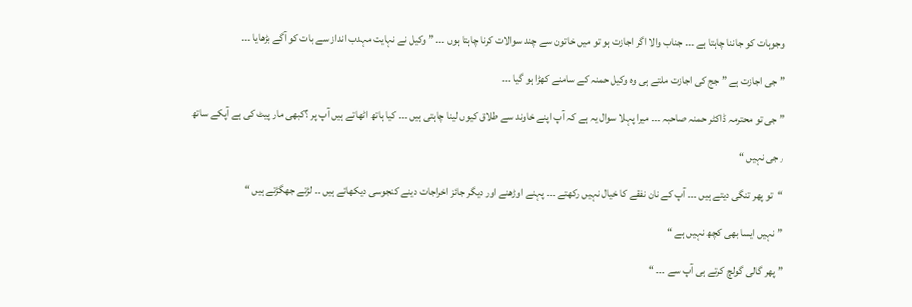وجوہات کو جاننا چاہتا ہے ۔۔۔ جناب والا اگر اجازت ہو تو میں خاتون سے چند سوالات کرنا چاہتا ہوں ۔۔۔ ” وکیل نے نہایت مہدب انداز سے بات کو آگے بڑھایا ۔۔۔

” جی اجازت ہے ” جج کی اجازت ملتے ہی وہ وکیل حمنہ کے سامنے کھڑا ہو گیا ۔۔۔

” جی تو محترمہ ڈاکٹر حمنہ صاحبہ ۔۔۔ میرا پہلا سوال یہ ہے کہ آپ اپنے خاوند سے طلاق کیوں لینا چاہتی ہیں ۔۔۔ کیا ہاتھ اٹھاتے ہیں آپ پر ؟کبھی مار پیٹ کی ہے آپکے ساتھ

٫جی نہیں “

“تو پھر تنگی دیتے ہیں ۔۔۔ آپ کے نان نفقے کا خیال نہیں رکھتے ۔۔۔ پہنے اوڑھنے اور دیگر جائز اخراجات دینے کنجوسی دیکھاتے ہیں ۔۔ لڑتے جھگڑتے ہیں “

” نہیں ایسا بھی کچھ نہیں ہے “

” پھر گالی گولچ کرتے ہی آپ سے ۔۔۔ “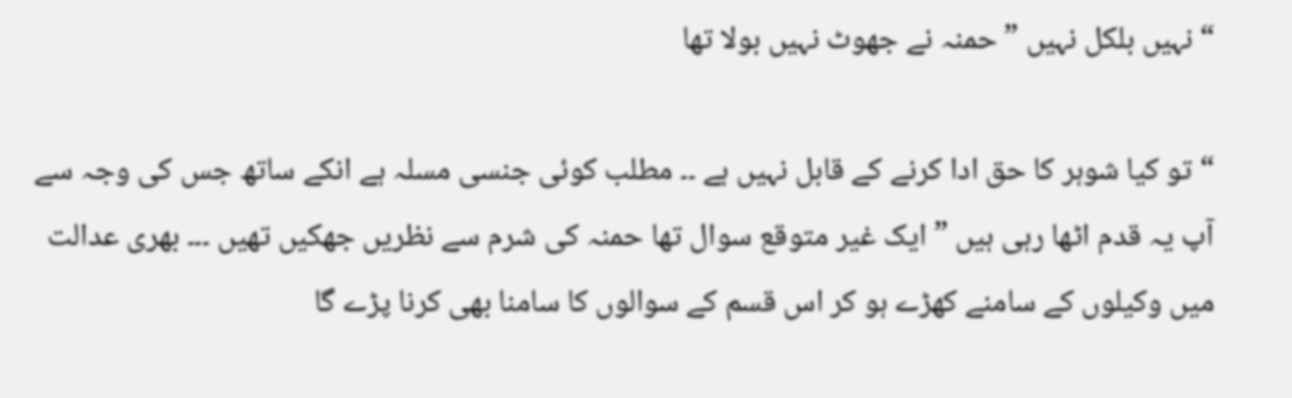“نہیں بلکل نہیں ” حمنہ نے جھوٹ نہیں بولا تھا

“تو کیا شوہر کا حق ادا کرنے کے قابل نہیں ہے ۔۔ مطلب کوئی جنسی مسلہ ہے انکے ساتھ جس کی وجہ سے آپ یہ قدم اٹھا رہی ہیں ” ایک غیر متوقع سوال تھا حمنہ کی شرم سے نظریں جھکیں تھیں ۔۔۔ بھری عدالت میں وکیلوں کے سامنے کھڑے ہو کر اس قسم کے سوالوں کا سامنا بھی کرنا پڑے گا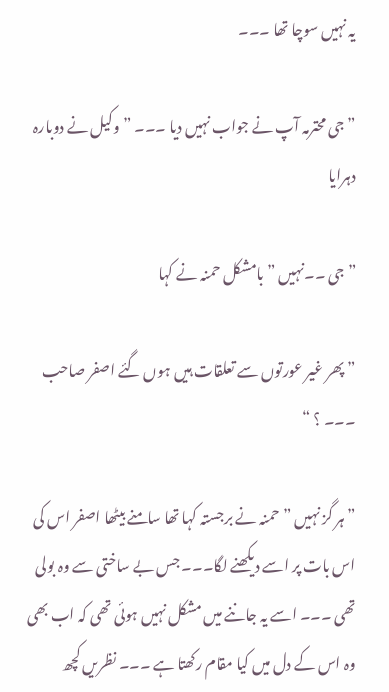یہ نہیں سوچا تھا ۔۔۔

” جی محترمہ آپ نے جواب نہیں دیا ۔۔۔ ” وکیل نے دوبارہ دہرایا

” جی ۔۔نہیں ” بامشکل حمنہ نے کہا

” پھر غیر عورتوں سے تعلقات ہیں ہوں گئے اصفر صاحب ۔۔۔ ؟ “

” ہر گز نہیں ” حمنہ نے برجستہ کہا تھا سامنے بیٹھا اصفر اس کی اس بات پر اسے دیکھنے لگا۔۔۔ جس بے ساختی سے وہ بولی تھی ۔۔۔ اسے یہ جاننے میں مشکل نہیں ہوئی تھی کہ اب بھی وہ اس کے دل میں کیا مقام رکھتا ہے ۔۔۔ نظریں کچھ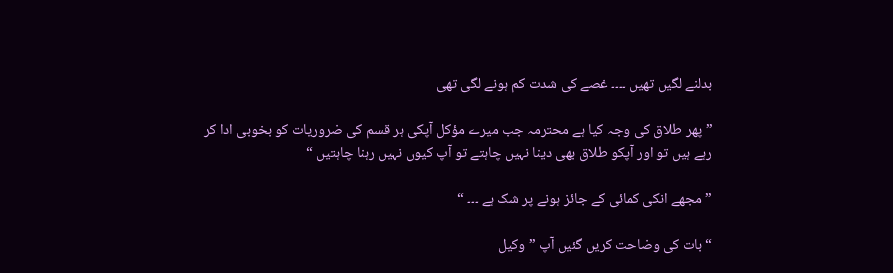بدلنے لگیں تھیں ۔۔۔۔ غصے کی شدت کم ہونے لگی تھی

” پھر طلاق کی وجہ کیا ہے محترمہ جب میرے مؤکل آپکی ہر قسم کی ضروریات کو بخوبی ادا کر رہے ہیں تو اور آپکو طلاق بھی دینا نہیں چاہتے تو آپ کیوں نہیں رہنا چاہتیں “

” مجھے انکی کمائی کے جائز ہونے پر شک ہے ۔۔۔ “

“بات کی وضاحت کریں گئیں آپ ” وکیل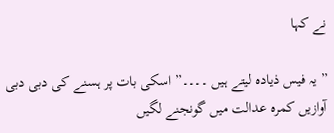نے کہا

” یہ فیس ذیادہ لیتے ہیں ۔۔۔۔” اسکی بات پر ہسنے کی دبی دبی آوازیں کمرہ عدالت میں گونجنے لگیں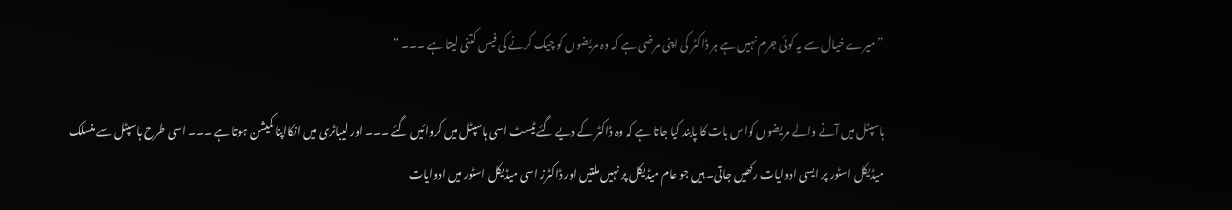” میرے خیال سے یہ کوئی جرم نہیں ہے ہر ڈاکٹر کی اپنی مرضی ہے کہ وہ مریضوں کو چیک کرنے کی فیس کتنی لیتا ہے ۔۔۔ “

ہاسپٹل میں آنے والے مریضوں کواس بات کا پابند کیا جاتا ہے کہ وہ ڈاکٹر کے دیے گئے ٹیسٹ اسی ہاسپٹل میں کروائیں گئے ۔۔۔ اور لیباٹری میں انکااپنا کمیشن ہوتا ہے ۔۔۔ اسی طرح ہاسپٹل سے منسلک میڈیکل اسٹور پر ایسی ادوایات رکھیں جاتی۔ ہیں جو عام میڈیکل پر نہیں ملتیں اور ڈاکٹرز اسی میڈیکل اسٹور میں ادوایات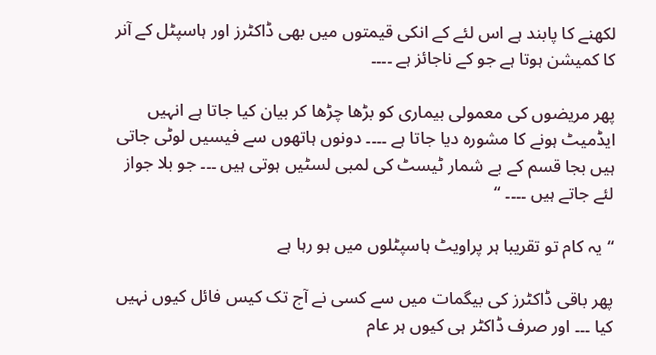لکھنے کا پابند ہے اس لئے کے انکی قیمتوں میں بھی ڈاکٹرز اور ہاسپٹل کے آنر کا کمیشن ہوتا ہے جو کے ناجائز ہے ۔۔۔۔

پھر مریضوں کی معمولی بیماری کو بڑھا چڑھا کر بیان کیا جاتا ہے انہیں ایڈمیٹ ہونے کا مشورہ دیا جاتا ہے ۔۔۔۔ دونوں ہاتھوں سے فیسیں لوٹی جاتی ہیں بجا قسم کے بے شمار ٹیسٹ کی لمبی لسٹیں ہوتی ہیں ۔۔۔ جو بلا جواز لئے جاتے ہیں ۔۔۔۔ “

“یہ کام تو تقریبا ہر پراویٹ ہاسپٹلوں میں ہو رہا ہے

پھر باقی ڈاکٹرز کی بیگمات میں سے کسی نے آج تک کیس فائل کیوں نہیں کیا ۔۔۔ اور صرف ڈاکٹر ہی کیوں ہر عام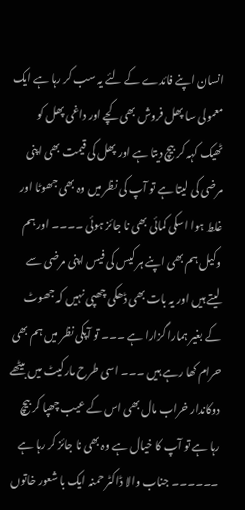انسان اپنے فائدے کے لئے یہ سب کر رہا ہے ایک معمولی سا پھل فروش بھی کچے اور داغی پھل کو ٹھیک کہہ کر بیچ دیتا ہے اور پھل کی قیمت بھی اپنی مرضی کی لیتا ہے تو آپ کی نظر میں وہ بھی جھوٹا اور غلط ہوا اسکی کمائی بھی نا جائز ہوئی ۔۔۔۔ اور ہم وکیل ہم بھی اپنے ہر کیس کی فیس اپنی مرضی سے لیتے ہیں اور یہ بات بھی ڈھکی چھپی نہیں کہ جھوٹ کے بغیر ہمارا گزارا ہے ۔۔۔ تو آپکی نظر میں ہم بھی حرام کھا رہے ہیں ۔۔۔ اسی طرح مارکیٹ میں بیٹھے دوکاندار خراب مال بھی اس کے عیب چھپا کر بیچ رہا ہے تو آپ کا خیال ہے وہ بھی نا جائز کر رہا ہے ۔۔۔۔۔۔ جناب والا ڈاکٹر حمنہ ایک با شعور خاتوں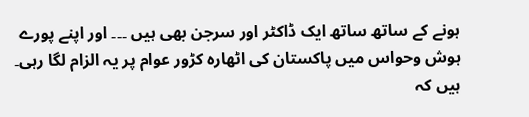ہونے کے ساتھ ساتھ ایک ڈاکٹر اور سرجن بھی ہیں ۔۔۔ اور اپنے پورے ہوش وحواس میں پاکستان کی اٹھارہ کڑور عوام پر یہ الزام لگا رہی۔ ہیں کہ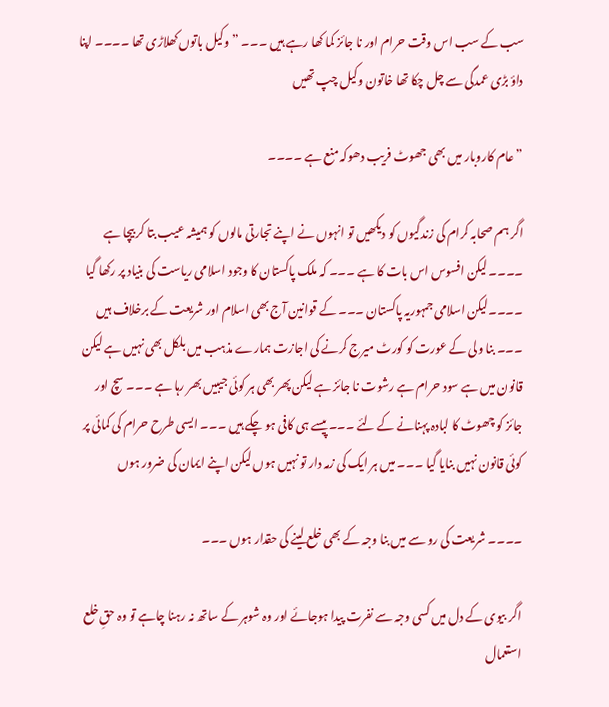سب کے سب اس وقت حرام اور نا جائز کما کھا رہے ہیں ۔۔۔ ” وکیل باتوں کھلاڑی تھا ۔۔۔۔ اپنا داؤ بڑی عمدگی سے چل چکا تھا خاتون وکیل چپ تھیں

” عام کاروبار میں بھی جھوٹ فریب دھوکہ منع ہے ۔۔۔۔

اگر ہم صحابہ کرام کی زندگیوں کو دیکھیں تو انہوں نے اپنے تجارتی مالوں کو ہمیشہ عیب بتا کر بیچا ہے ۔۔۔۔ لیکن افسوس اس بات کا ہے ۔۔۔ کہ ملک پاکستان کا وجود اسلامی ریاست کی بنیاد پر رکھا گیا ۔۔۔۔لیکن اسلامی جمہوریہ پاکستان ۔۔۔ کے قوانین آج بھی اسلام اور شریعت کے برخلاف ہیں ۔۔۔ بنا ولی کے عورت کو کورٹ میرج کرنے کی اجازت ہمارے مذہب میں بلکل بھی نہیں ہے لیکن قانون میں ہے سود حرام ہے رشوت نا جائز ہے لیکن پھر بھی ہر کوئی جیبیں بھر رہا ہے ۔۔۔ سچ اور جائز کو چھوٹ کا لبادہ پہنانے کے لئے ۔۔۔ پیسے ہی کافی ہو چکے ہیں ۔۔۔ ایسی طرح حرام کی کمائی پر کوئی قانون نہیں بنایا گیا ۔۔۔ میں ہر ایک کی زمہ دار تو نہیں ہوں لیکن اپنے ایمان کی ضرور ہوں

۔۔۔۔ شریعت کی رو سے میں بنا وجہ کے بھی خلع لینے کی حقدار ہوں ۔۔۔

اگر بیوی کے دل میں کسی وجہ سے نفرت پیدا ہوجائے اور وہ شوہر کے ساتھ نہ رہنا چاہے تو وہ حقِ خلع استعمال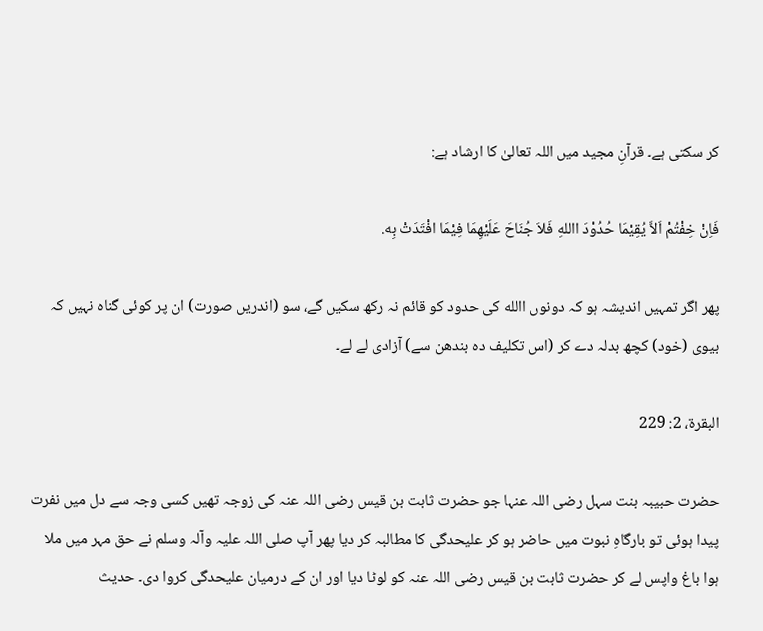کر سکتی ہے۔ قرآنِ مجید میں اللہ تعالیٰ کا ارشاد ہے:

فَاِنْ خِفْتُمْ اَلاَّ يُقِيْمَا حُدُوْدَ االلهِ فَلاَ جُنَاحَ عَلَيْهِمَا فِيْمَا افْتَدَتْ بِه.

پھر اگر تمہیں اندیشہ ہو کہ دونوں االله کی حدود کو قائم نہ رکھ سکیں گے، سو (اندریں صورت) ان پر کوئی گناہ نہیں کہ بیوی (خود) کچھ بدلہ دے کر (اس تکلیف دہ بندھن سے) آزادی لے لے۔

البقرة، 2: 229

حضرت حبیبہ بنت سہل رضی اللہ عنہا جو حضرت ثابت بن قیس رضی اللہ عنہ کی زوجہ تھیں کسی وجہ سے دل میں نفرت پیدا ہوئی تو بارگاہِ نبوت میں حاضر ہو کر علیحدگی کا مطالبہ کر دیا پھر آپ صلی اللہ علیہ وآلہ وسلم نے حق مہر میں ملا ہوا باغ واپس لے کر حضرت ثابت بن قیس رضی اللہ عنہ کو لوٹا دیا اور ان کے درمیان علیحدگی کروا دی۔ حدیث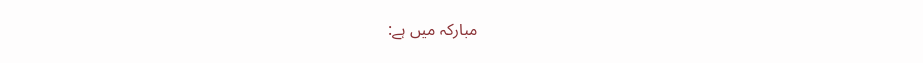مبارکہ میں ہے: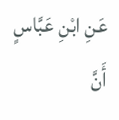عَنِ ابْنِ عَبَّاسٍ أَنَّ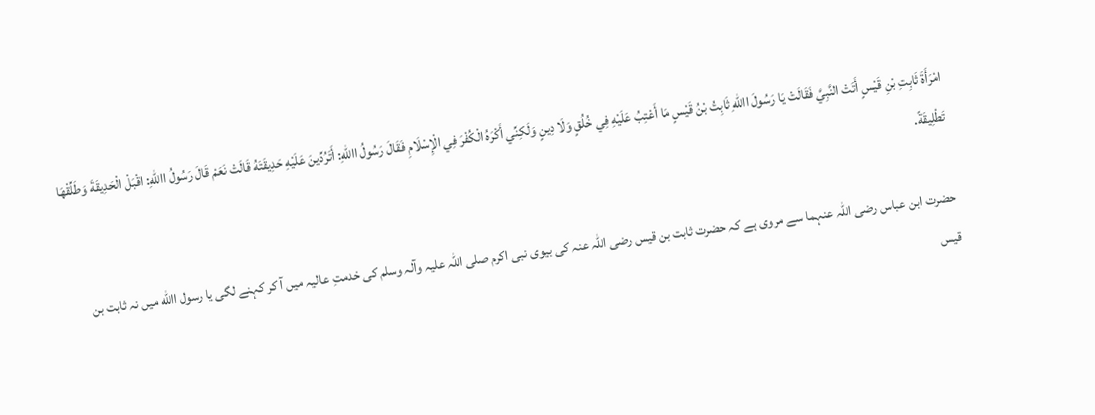امْرَأَةَ ثَابِتِ بْنِ قَيْسٍ أَتَتْ النَّبِيَّ فَقَالَتْ يَا رَسُولَ االلهِ ثَابِتُ بْنُ قَيْسٍ مَا أَعْتِبُ عَلَيْهِ فِي خُلُقٍ وَلَا دِينٍ وَلَکِنِّي أَکْرَهُ الْکُفْرَ فِي الْإِسْلَامِ فَقَالَ رَسُولُ االلهِ: أَتَرُدِّينَ عَلَيْهِ حَدِيقَتَهُ قَالَتْ نَعَمْ قَالَ رَسُولُ االلهِ: اقْبَلْ الْحَدِيقَةَ وَطَلِّقْهَا تَطْلِيقَةً.

حضرت ابن عباس رضی اللہ عنہما سے مروی ہے کہ حضرت ثابت بن قیس رضی اللہ عنہ کی بیوی نبی اکرم صلی اللہ علیہ وآلہ وسلم کی خدمتِ عالیہ میں آ کر کہنے لگی یا رسول االله میں نہ ثابت بن قیس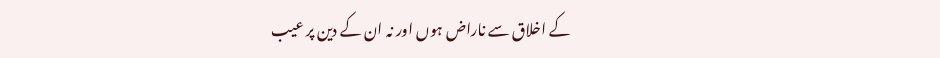کے اخلاق سے ناراض ہوں اور نہ ان کے دین پر عیب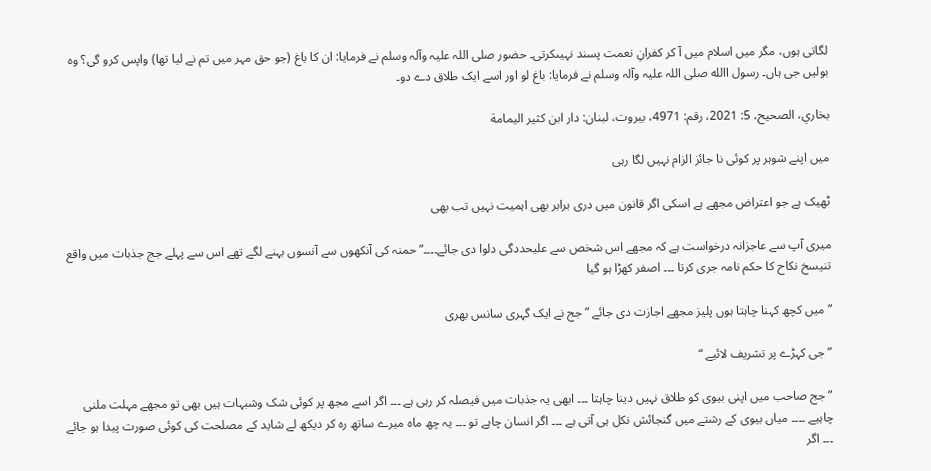لگاتی ہوں، مگر میں اسلام میں آ کر کفرانِ نعمت پسند نہیںکرتی۔ حضور صلی اللہ علیہ وآلہ وسلم نے فرمایا: ان کا باغ (جو حق مہر میں تم نے لیا تھا) واپس کرو گی؟ وہ بولیں جی ہاں۔ رسول االله صلی اللہ علیہ وآلہ وسلم نے فرمایا: باغ لو اور اسے ایک طلاق دے دو۔

بخاري، الصحيح، 5: 2021، رقم: 4971، بيروت، لبنان: دار ابن کثير اليمامة

میں اپنے شوہر پر کوئی نا جائز الزام نہیں لگا رہی

ٹھیک ہے جو اعتراض مجھے ہے اسکی اگر قانون میں دری برابر بھی اہمیت نہیں تب بھی

میری آپ سے عاجزانہ درخواست ہے کہ مجھے اس شخص سے علیحددگی دلوا دی جائے۔۔۔۔” حمنہ کی آنکھوں سے آنسوں بہنے لگے تھے اس سے پہلے جج جذبات میں واقع تنیسخ نکاح کا حکم نامہ جری کرتا ۔۔۔ اصفر کھڑا ہو گیا

” میں کچھ کہنا چاہتا ہوں پلیز مجھے اجازت دی جائے ” جج نے ایک گہری سانس بھری

” جی کہڑے پر تشریف لائیے “

” جج صاحب میں اپنی بیوی کو طلاق نہیں دینا چاہتا ۔۔۔ ابھی یہ جذبات میں فیصلہ کر رہی ہے ۔۔۔ اگر اسے مجھ پر کوئی شک وشبہات ہیں بھی تو مجھے مہلت ملنی چاہیے ۔۔۔۔ میاں بیوی کے رشتے میں گنجائش نکل ہی آتی ہے ۔۔۔ اگر انسان چاہے تو ۔۔۔ یہ چھ ماہ میرے ساتھ رہ کر دیکھ لے شاید کے مصلحت کی کوئی صورت پیدا ہو جائے ۔۔۔ اگر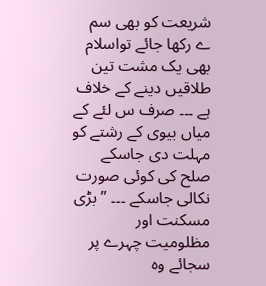شریعت کو بھی سم ے رکھا جائے تواسلام بھی یک مشت تین طلاقیں دینے کے خلاف ہے ۔۔۔ صرف س لئے کے میاں بیوی کے رشتے کو مہلت دی جاسکے صلح کی کوئی صورت نکالی جاسکے ۔۔۔ ” بڑی مسکنت اور مظلومیت چہرے پر سجائے وہ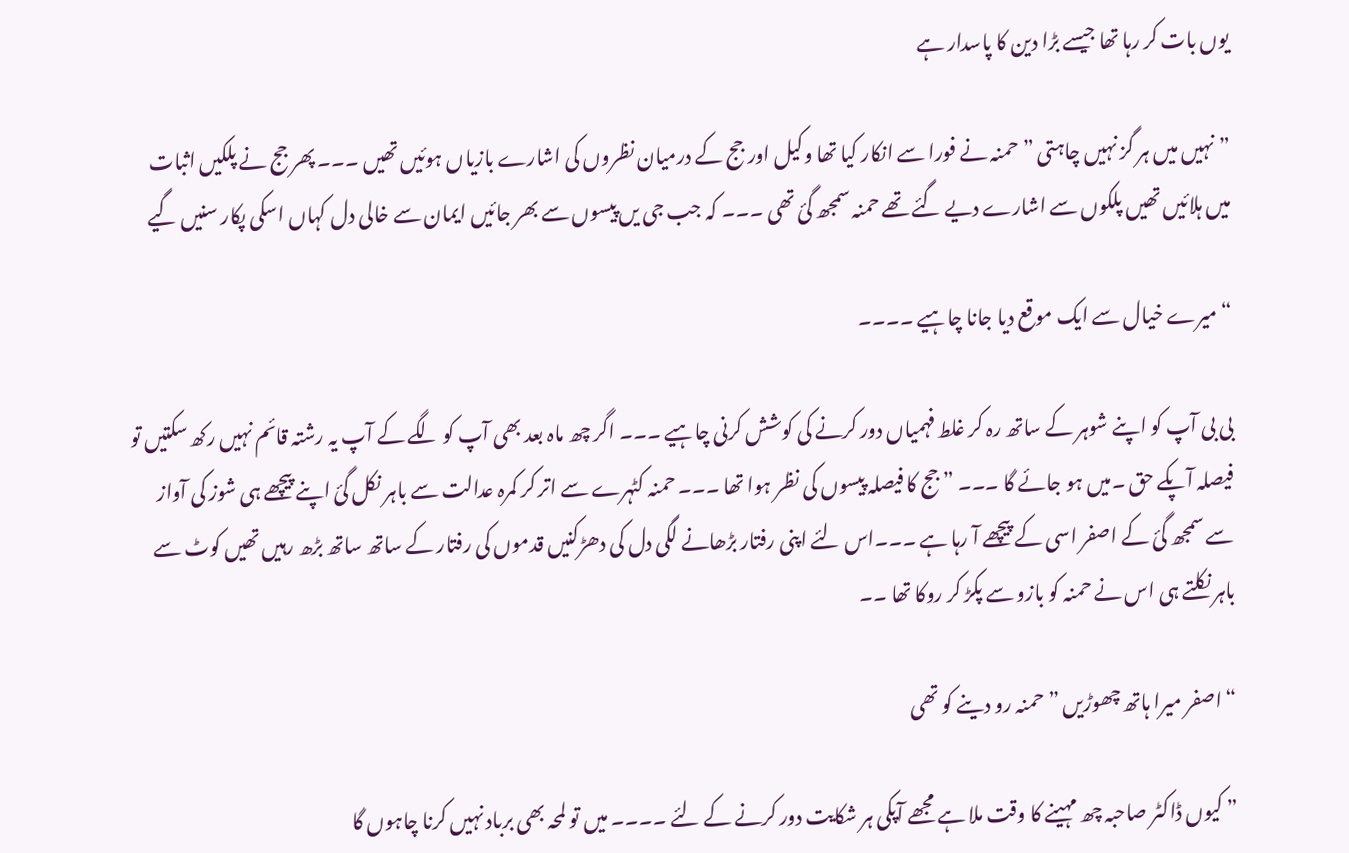یوں بات کر رہا تھا جیسے بڑا دین کا پاسدار ہے

” نہیں میں ہر گز نہیں چاہتی ” حمنہ نے فورا سے انکار کیا تھا وکیل اور جج کے درمیان نظروں کی اشارے بازیاں ہوئیں تھیں ۔۔۔ پھر جج نے پلکیں اثبات میں ہلائیں تھیں پلکوں سے اشارے دیے گئے تھے حمنہ سمجھ گئ تھی ۔۔۔ کہ جب جی یں پیسوں سے بھر جائیں ایمان سے خالی دل کہاں اسکی پکار سنیں گیے

“میرے خیال سے ایک موقع دیا جانا چاہیے ۔۔۔۔

بی بی آپ کو اپنے شوہر کے ساتھ رہ کر غلط فہمیاں دور کرنے کی کوشش کرنی چاہیے ۔۔۔ اگر چھ ماہ بعد بھی آپ کو لگے کے آپ یہ رشتہ قائم نہیں رکھ سکتیں تو فیصلہ آپکے حق ۔میں ہو جائے گا ۔۔۔ ” جج کا فیصلہ پیسوں کی نظر ہوا تھا ۔۔۔ حمنہ کٹہرے سے اتر کر کمرہ عدالت سے باہر نکل گئ اپنے پیچھے ہی شوز کی آواز سے سمجھ گئ کے اصفر اسی کے پیچھے آ رہا ہے ۔۔۔اس لئے اپنی رفتار بڑھانے لگی دل کی دھڑکنیں قدموں کی رفتار کے ساتھ ساتھ بڑھ رہیں تھیں کوٹ سے باہر نکلتے ہی اس نے حمنہ کو بازو سے پکڑ کر روکا تھا ۔۔

“اصفر میرا ہاتھ چھوڑیں ” حمنہ رو دینے کو تھی

” کیوں ڈاکٹر صاحبہ چھ مہینے کا وقت ملا ہے مجھے آپکی ہر شکایت دور کرنے کے لئے ۔۔۔۔ میں تو لمحہ بھی برباد نہیں کرنا چاہوں گا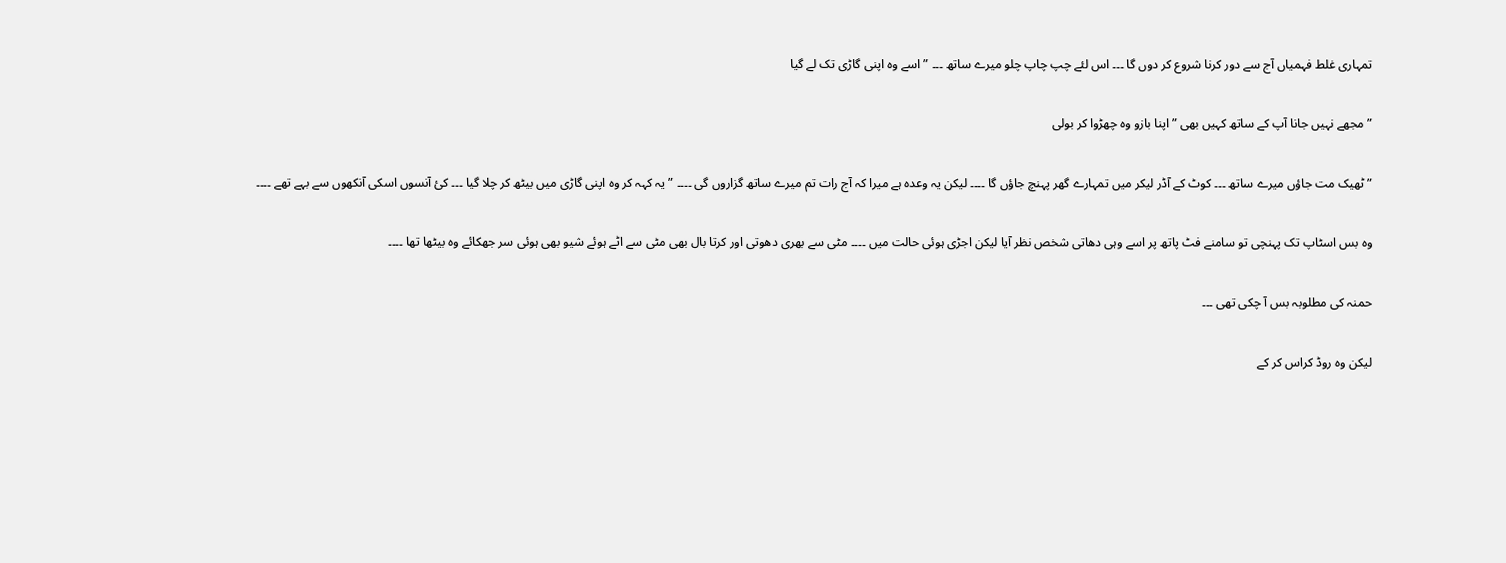تمہاری غلط فہمیاں آج سے دور کرنا شروع کر دوں گا ۔۔۔ اس لئے چپ چاپ چلو میرے ساتھ ۔۔۔ ” اسے وہ اپنی گاڑی تک لے گیا

” مجھے نہیں جانا آپ کے ساتھ کہیں بھی ” اپنا بازو وہ چھڑوا کر بولی

” ٹھیک مت جاؤں میرے ساتھ ۔۔۔ کوٹ کے آڈر لیکر میں تمہارے گھر پہنچ جاؤں گا ۔۔۔۔ لیکن یہ وعدہ ہے میرا کہ آج رات تم میرے ساتھ گزاروں گی ۔۔۔۔ ” یہ کہہ کر وہ اپنی گاڑی میں بیٹھ کر چلا گیا ۔۔۔ کئ آنسوں اسکی آنکھوں سے بہے تھے ۔۔۔۔

وہ بس اسٹاپ تک پہنچی تو سامنے فٹ پاتھ پر اسے وہی دھاتی شخص نظر آیا لیکن اجڑی ہوئی حالت میں ۔۔۔۔ مٹی سے بھری دھوتی اور کرتا بال بھی مٹی سے اٹے ہوئے شیو بھی ہوئی سر جھکائے وہ بیٹھا تھا ۔۔۔۔

حمنہ کی مطلوبہ بس آ چکی تھی ۔۔۔

لیکن وہ روڈ کراس کر کے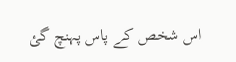اس شخص کے پاس پہنچ گئ